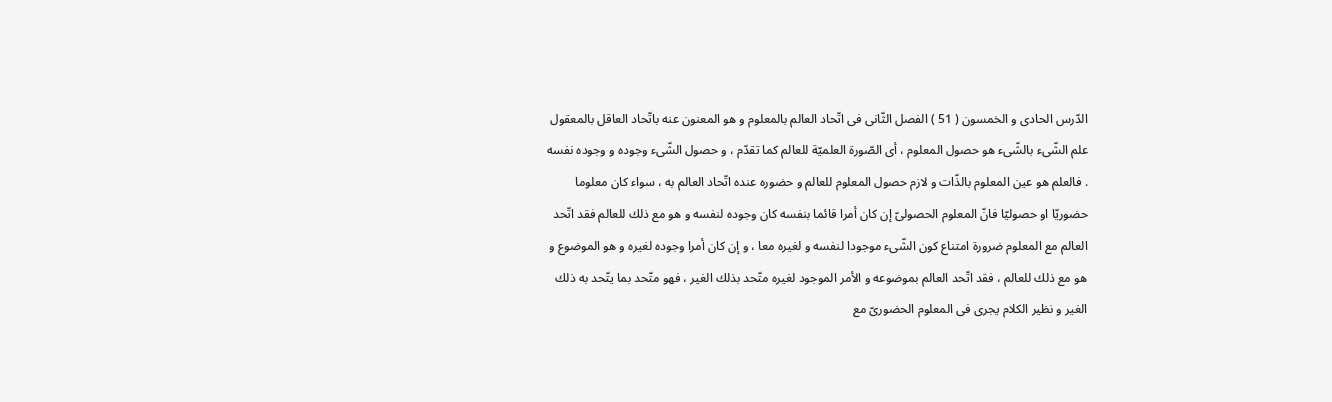الدّرس الحادى و الخمسون ( 51 ) الفصل الثّانى فى اتّحاد العالم بالمعلوم و هو المعنون عنه باتّحاد العاقل بالمعقول
علم الشّىء بالشّىء هو حصول المعلوم ، أى الصّورة العلميّة للعالم كما تقدّم ، و حصول الشّىء وجوده و وجوده نفسه . فالعلم هو عين المعلوم بالذّات و لازم حصول المعلوم للعالم و حضوره عنده اتّحاد العالم به ، سواء كان معلوما حضوريّا او حصوليّا فانّ المعلوم الحصولىّ إن كان أمرا قائما بنفسه كان وجوده لنفسه و هو مع ذلك للعالم فقد اتّحد العالم مع المعلوم ضرورة امتناع كون الشّىء موجودا لنفسه و لغيره معا ، و إن كان أمرا وجوده لغيره و هو الموضوع و هو مع ذلك للعالم ، فقد اتّحد العالم بموضوعه و الأمر الموجود لغيره متّحد بذلك الغير ، فهو متّحد بما يتّحد به ذلك الغير و نظير الكلام يجرى فى المعلوم الحضورىّ مع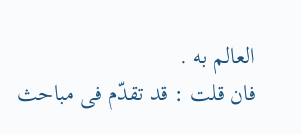العالم به .
فان قلت : قد تقدّم فى مباحث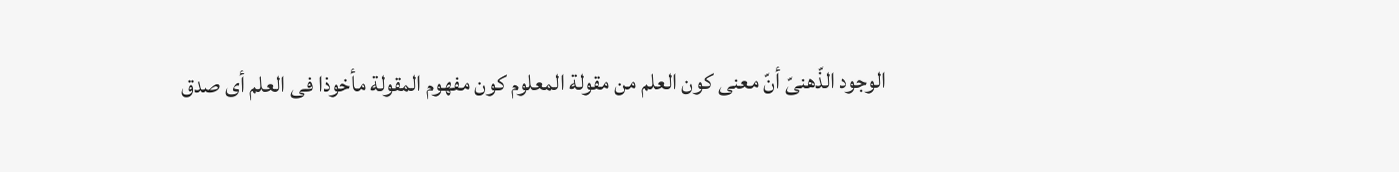الوجود الذّهنىّ أنّ معنى كون العلم من مقولة المعلوم كون مفهوم المقولة مأخوذا فى العلم أى صدق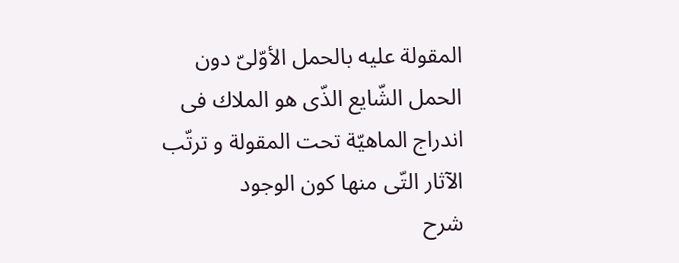المقولة عليه بالحمل الأوّلىّ دون الحمل الشّايع الذّى هو الملاك فى اندراج الماهيّة تحت المقولة و ترتّب الآثار التّى منها كون الوجود
شرح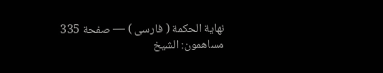نهاية الحكمة ( فارسى ) — صفحة 335
مساهمون: الشيخ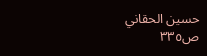حسين الحقاني
ص٣٣٥